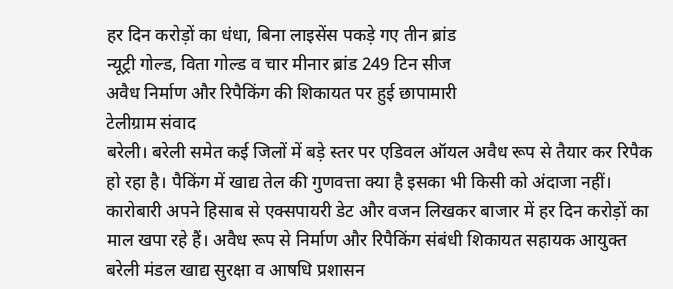हर दिन करोड़ों का धंधा, बिना लाइसेंस पकड़े गए तीन ब्रांड
न्यूट्री गोल्ड, विता गोल्ड व चार मीनार ब्रांड 249 टिन सीज
अवैध निर्माण और रिपैकिंग की शिकायत पर हुई छापामारी
टेलीग्राम संवाद
बरेली। बरेली समेत कई जिलों में बड़े स्तर पर एडिवल ऑयल अवैध रूप से तैयार कर रिपैक हो रहा है। पैकिंग में खाद्य तेल की गुणवत्ता क्या है इसका भी किसी को अंदाजा नहीं। कारोबारी अपने हिसाब से एक्सपायरी डेट और वजन लिखकर बाजार में हर दिन करोड़ों का माल खपा रहे हैं। अवैध रूप से निर्माण और रिपैकिंग संबंधी शिकायत सहायक आयुक्त बरेली मंडल खाद्य सुरक्षा व आषधि प्रशासन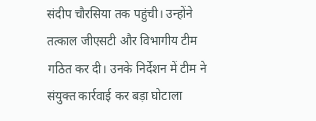संदीप चौरसिया तक पहुंची। उन्होंने तत्काल जीएसटी और विभागीय टीम गठित कर दी। उनके निर्देशन में टीम ने संयुक्त कार्रवाई कर बड़ा घोटाला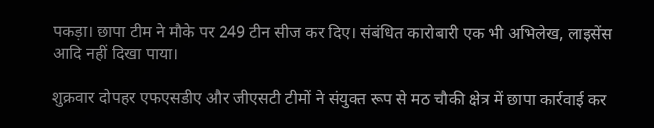पकड़ा। छापा टीम ने मौके पर 249 टीन सीज कर दिए। संबंधित कारोबारी एक भी अभिलेख, लाइसेंस आदि नहीं दिखा पाया।

शुक्रवार दोपहर एफएसडीए और जीएसटी टीमों ने संयुक्त रूप से मठ चौकी क्षेत्र में छापा कार्रवाई कर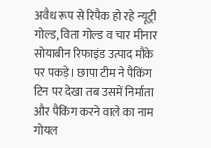अवैध रूप से रिपैक हो रहे न्यूट्री गोल्ड, विता गोल्ड व चार मीनार सोयाबीन रिफाइंड उत्पाद मौके पर पकड़े। छापा टीम ने पैकिंग टिन पर देखा तब उसमें निर्माता और पैकिंग करने वाले का नाम गोयल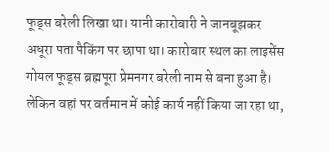फूड्स बरेली लिखा था। यानी कारोबारी ने जानबूझकर अधूरा पता पैकिंग पर छापा था। कारोबार स्थल का लाइसेंस गोयल फूड्स ब्रह्मपूरा प्रेमनगर बरेली नाम से बना हुआ है। लेकिन वहां पर वर्तमान में कोई कार्य नहीं किया जा रहा था,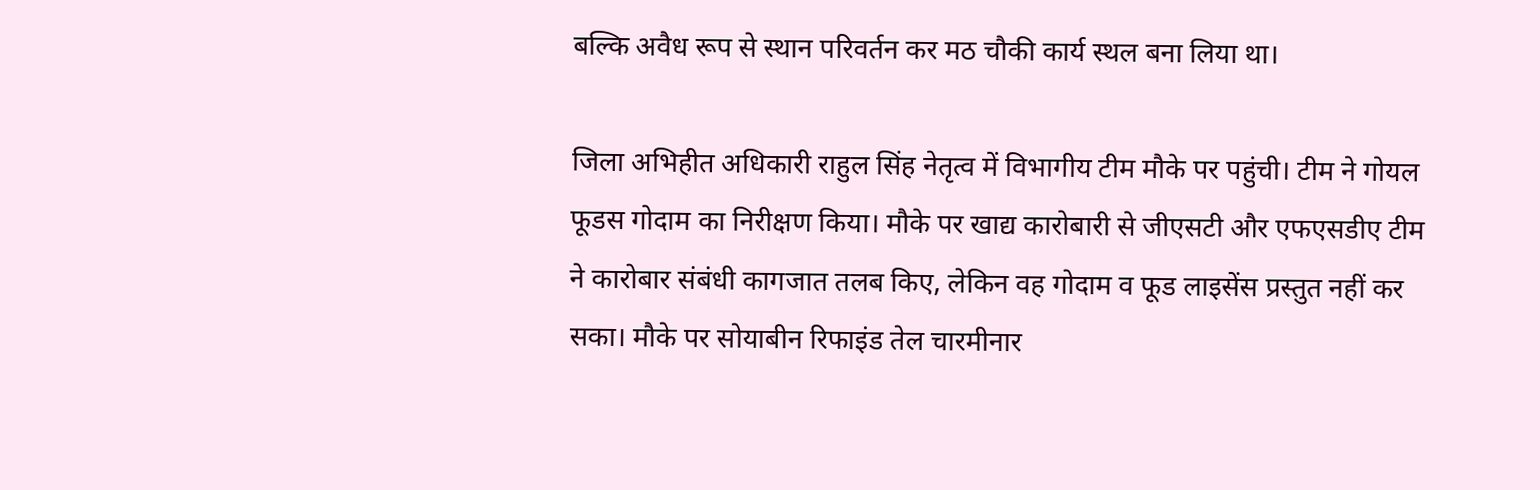बल्कि अवैध रूप से स्थान परिवर्तन कर मठ चौकी कार्य स्थल बना लिया था।

जिला अभिहीत अधिकारी राहुल सिंह नेतृत्व में विभागीय टीम मौके पर पहुंची। टीम ने गोयल फूडस गोदाम का निरीक्षण किया। मौके पर खाद्य कारोबारी से जीएसटी और एफएसडीए टीम ने कारोबार संबंधी कागजात तलब किए, लेकिन वह गोदाम व फूड लाइसेंस प्रस्तुत नहीं कर सका। मौके पर सोयाबीन रिफाइंड तेल चारमीनार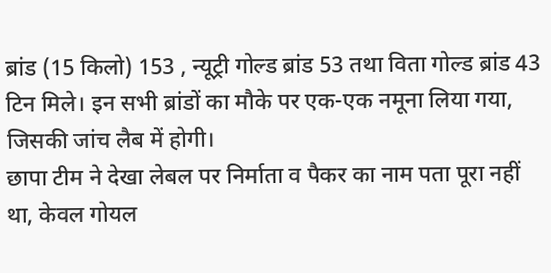ब्रांड (15 किलो) 153 , न्यूट्री गोल्ड ब्रांड 53 तथा विता गोल्ड ब्रांड 43 टिन मिले। इन सभी ब्रांडों का मौके पर एक-एक नमूना लिया गया, जिसकी जांच लैब में होगी।
छापा टीम ने देखा लेबल पर निर्माता व पैकर का नाम पता पूरा नहीं था, केवल गोयल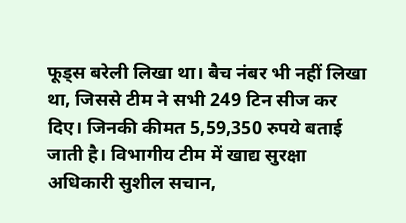फूड्स बरेली लिखा था। बैच नंबर भी नहीं लिखा था, जिससे टीम ने सभी 249 टिन सीज कर दिए। जिनकी कीमत 5,59,350 रुपये बताई जाती है। विभागीय टीम में खाद्य सुरक्षा अधिकारी सुशील सचान,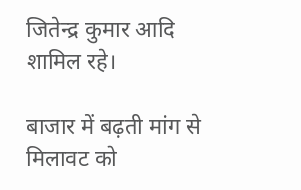जितेन्द्र कुमार आदि शामिल रहे।

बाजार में बढ़ती मांग से मिलावट को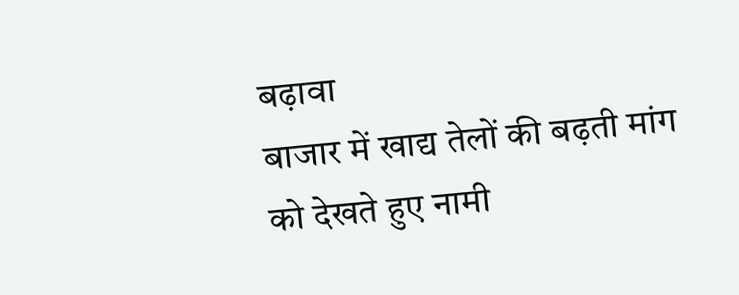बढ़ावा
बाजार में खाद्य तेलों की बढ़ती मांग को देखते हुए नामी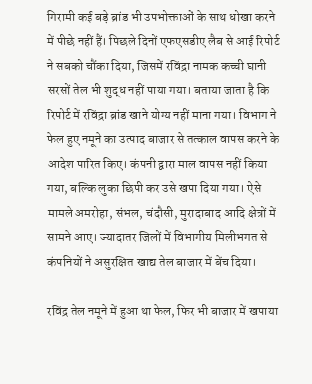गिरामी कई बड़े ब्रांड भी उपभोक्ताओं के साथ धोखा करने में पीछे नहीं हैं। पिछले दिनों एफएसडीए लैब से आई रिपोर्ट ने सबको चौंका दिया, जिसमें रविंद्रा नामक कच्ची घानी सरसों तेल भी शुद्ध नहीं पाया गया। बताया जाता है कि रिपोर्ट में रविंद्रा ब्रांड खाने योग्य नहीं माना गया। विभाग ने फेल हुए नमूने का उत्पाद बाजार से तत्काल वापस करने के आदेश पारित किए। कंपनी द्वारा माल वापस नहीं किया गया, बल्कि लुका छिपी कर उसे खपा दिया गया। ऐसे मामले अमरोहा, संभल, चंदौसी, मुरादाबाद आदि क्षेत्रों में सामने आए। ज्यादातर जिलों में विभागीय मिलीभगत से कंपनियों ने असुरक्षित खाद्य तेल बाजार में बेंच दिया।

रविंद्र तेल नमूने में हुआ था फेल, फिर भी बाजार में खपाया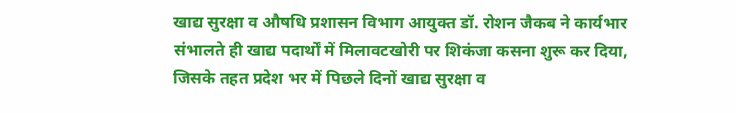खाद्य सुरक्षा व औषधि प्रशासन विभाग आयुक्त डॉ. रोशन जैकब ने कार्यभार संभालते ही खाद्य पदार्थों में मिलावटखोरी पर शिकंजा कसना शुरू कर दिया, जिसके तहत प्रदेश भर में पिछले दिनों खाद्य सुरक्षा व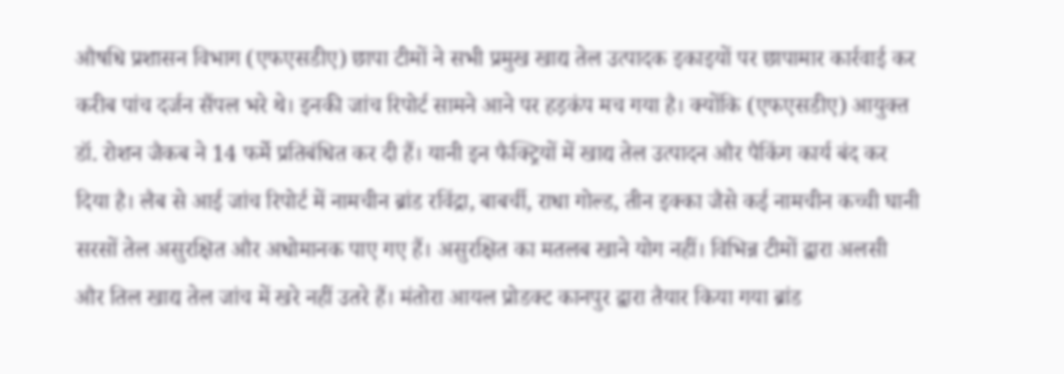औषधि प्रशासन विभाग (एफएसडीए) छापा टीमों ने सभी प्रमुख खाद्य तेल उत्पादक इकाइयों पर छापामार कार्रवाई कर करीब पांच दर्जन सैंपल भरे थे। इनकी जांच रिपोर्ट सामने आने पर हड़कंप मच गया है। क्योंकि (एफएसडीए) आयुक्त डॉ. रोशन जैकब ने 14 फर्मे प्रतिबंधित कर दी हैं। यानी इन फैक्ट्रियों में खाद्य तेल उत्पादन और पैकिंग कार्य बंद कर दिया है। लैब से आई जांच रिपोर्ट में नामचीन ब्रांड रविंद्रा, बाबर्ची, राधा गोल्ड, तीन इक्का जैसे कई नामचीन कच्ची घानी सरसों तेल असुरक्षित और अधोमानक पाए गए हैं। असुरक्षित का मतलब खाने योग नहीं। विभिन्न टीमों द्वारा अलसी और तिल खाद्य तेल जांच में खरे नहीं उतरे हैं। मंतोरा आयल प्रोडक्ट कानपुर द्वारा तैयार किया गया ब्रांड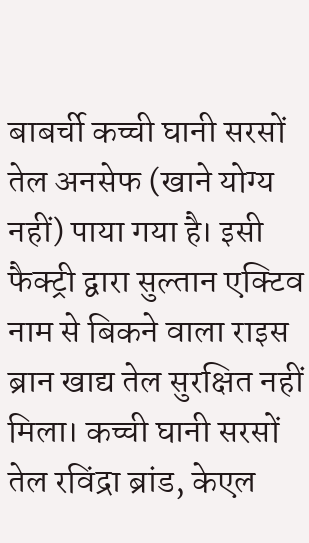बाबर्ची कच्ची घानी सरसों तेल अनसेफ (खाने योग्य नहीं) पाया गया है। इसी फैक्ट्री द्वारा सुल्तान एक्टिव नाम से बिकने वाला राइस ब्रान खाद्य तेल सुरक्षित नहीं मिला। कच्ची घानी सरसों तेल रविंद्रा ब्रांड, केएल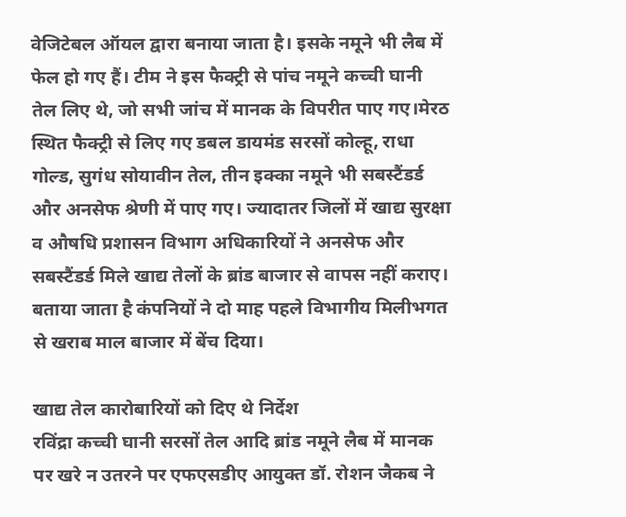वेजिटेबल ऑयल द्वारा बनाया जाता है। इसके नमूने भी लैब में फेल हो गए हैं। टीम ने इस फैक्ट्री से पांच नमूने कच्ची घानी तेल लिए थे, जो सभी जांच में मानक के विपरीत पाए गए।मेरठ स्थित फैक्ट्री से लिए गए डबल डायमंड सरसों कोल्हू, राधा गोल्ड, सुगंध सोयावीन तेल, तीन इक्का नमूने भी सबस्टैंडर्ड और अनसेफ श्रेणी में पाए गए। ज्यादातर जिलों में खाद्य सुरक्षा व औषधि प्रशासन विभाग अधिकारियों ने अनसेफ और सबस्टैंडर्ड मिले खाद्य तेलों के ब्रांड बाजार से वापस नहीं कराए। बताया जाता है कंपनियों ने दो माह पहले विभागीय मिलीभगत से खराब माल बाजार में बेंच दिया।

खाद्य तेल कारोबारियों को दिए थे निर्देश
रविंद्रा कच्ची घानी सरसों तेल आदि ब्रांड नमूने लैब में मानक पर खरे न उतरने पर एफएसडीए आयुक्त डॉ. रोशन जैकब ने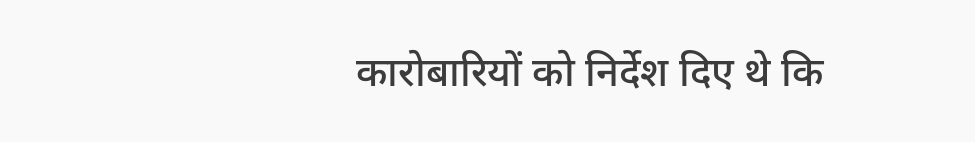कारोबारियों को निर्देश दिए थे कि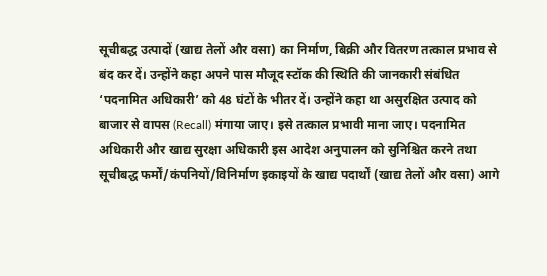सूचीबद्ध उत्पादों (खाद्य तेलों और वसा) का निर्माण, बिक्री और वितरण तत्काल प्रभाव से बंद कर दें। उन्होंने कहा अपने पास मौजूद स्टॉक की स्थिति की जानकारी संबंधित ‘पदनामित अधिकारी’ को 48 घंटों के भीतर दें। उन्होंने कहा था असुरक्षित उत्पाद को बाजार से वापस (Recall) मंगाया जाए। इसे तत्काल प्रभावी माना जाए। पदनामित अधिकारी और खाद्य सुरक्षा अधिकारी इस आदेश अनुपालन को सुनिश्चित करने तथा सूचीबद्ध फर्मों/कंपनियों/विनिर्माण इकाइयों के खाद्य पदार्थों (खाद्य तेलों और वसा) आगे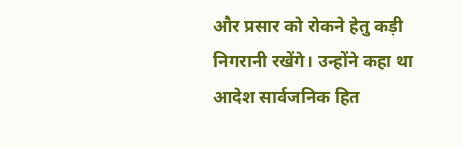और प्रसार को रोकने हेतु कड़ी निगरानी रखेंगे। उन्होंने कहा था आदेश सार्वजनिक हित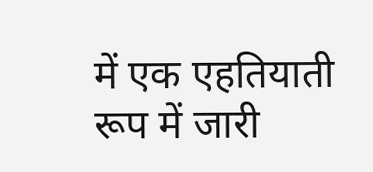में एक एहतियाती रूप में जारी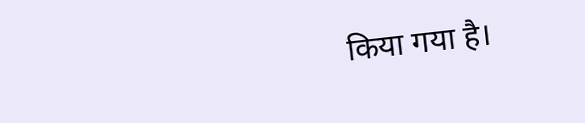किया गया है।